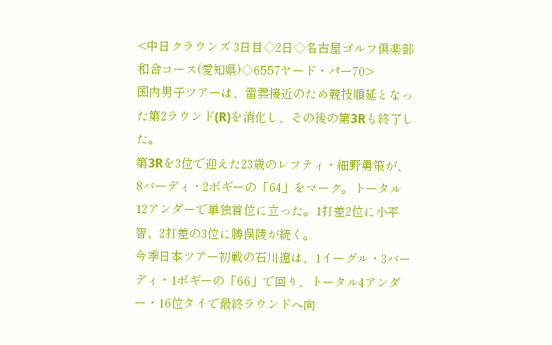<中日クラウンズ 3日目◇2日◇名古屋ゴルフ倶楽部 和合コース(愛知県)◇6557ヤード・パー70>
国内男子ツアーは、雷雲接近のため競技順延となった第2ラウンド(R)を消化し、その後の第3Rも終了した。
第3Rを3位で迎えた23歳のレフティ・細野勇策が、8バーディ・2ボギーの「64」をマーク。トータル12アンダーで単独首位に立った。1打差2位に小平智、2打差の3位に勝俣陵が続く。
今季日本ツアー初戦の石川遼は、1イーグル・3バーディ・1ボギーの「66」で回り、トータル4アンダー・16位タイで最終ラウンドへ向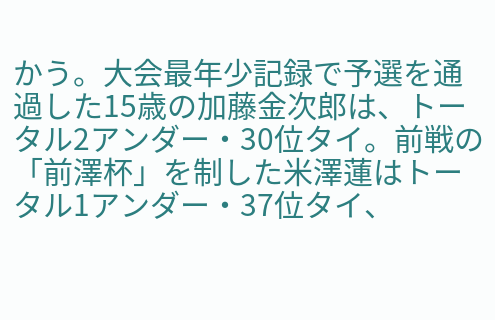かう。大会最年少記録で予選を通過した15歳の加藤金次郎は、トータル2アンダー・30位タイ。前戦の「前澤杯」を制した米澤蓮はトータル1アンダー・37位タイ、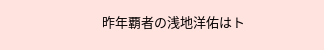昨年覇者の浅地洋佑はト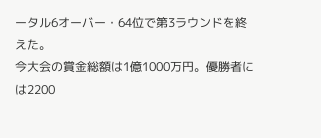ータル6オーバー・64位で第3ラウンドを終えた。
今大会の賞金総額は1億1000万円。優勝者には2200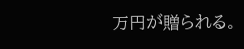万円が贈られる。